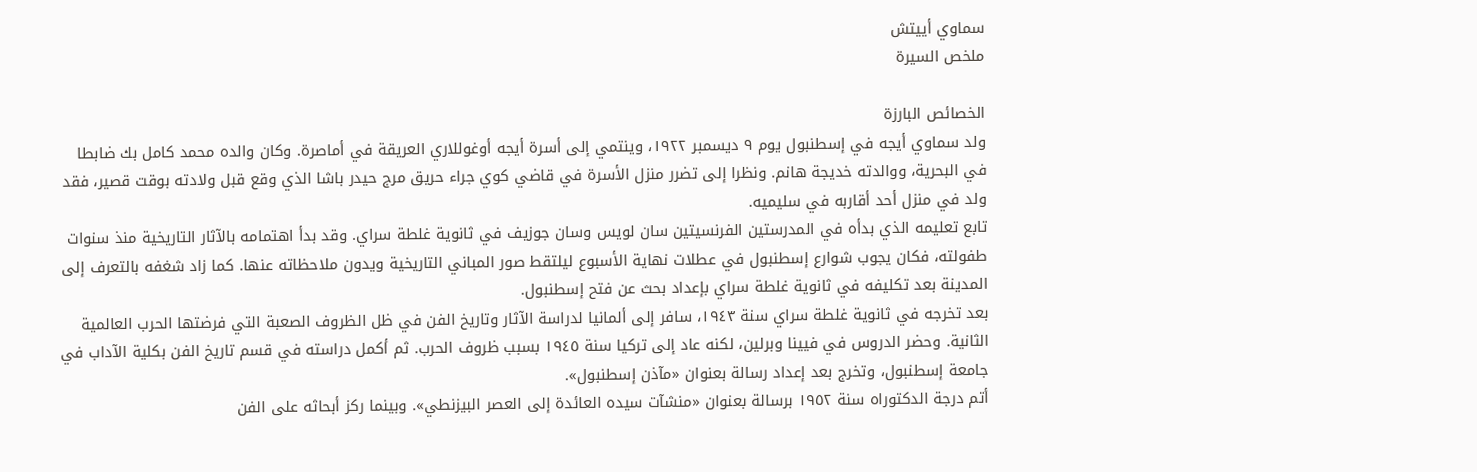سماوي أييتش
ملخص السيرة

الخصائص البارزة
ولد سماوي أيجه في إسطنبول يوم ٩ ديسمبر ١٩٢٢، وينتمي إلى أسرة أيجه أوغوللاري العريقة في أماصرة. وكان والده محمد كامل بك ضابطا في البحرية، ووالدته خديجة هانم. ونظرا إلى تضرر منزل الأسرة في قاضي كوي جراء حريق مرج حيدر باشا الذي وقع قبل ولادته بوقت قصير، فقد ولد في منزل أحد أقاربه في سليميه.
تابع تعليمه الذي بدأه في المدرستين الفرنسيتين سان لويس وسان جوزيف في ثانوية غلطة سراي. وقد بدأ اهتمامه بالآثار التاريخية منذ سنوات طفولته، فكان يجوب شوارع إسطنبول في عطلات نهاية الأسبوع ليلتقط صور المباني التاريخية ويدون ملاحظاته عنها. كما زاد شغفه بالتعرف إلى المدينة بعد تكليفه في ثانوية غلطة سراي بإعداد بحث عن فتح إسطنبول.
بعد تخرجه في ثانوية غلطة سراي سنة ١٩٤٣، سافر إلى ألمانيا لدراسة الآثار وتاريخ الفن في ظل الظروف الصعبة التي فرضتها الحرب العالمية الثانية. وحضر الدروس في فيينا وبرلين، لكنه عاد إلى تركيا سنة ١٩٤٥ بسبب ظروف الحرب. ثم أكمل دراسته في قسم تاريخ الفن بكلية الآداب في جامعة إسطنبول، وتخرج بعد إعداد رسالة بعنوان «مآذن إسطنبول».
أتم درجة الدكتوراه سنة ١٩٥٢ برسالة بعنوان «منشآت سيده العائدة إلى العصر البيزنطي». وبينما ركز أبحاثه على الفن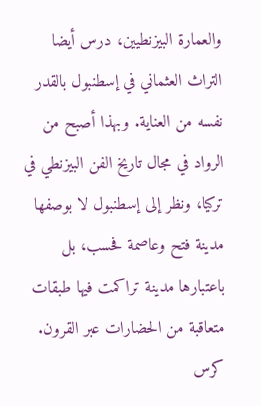والعمارة البيزنطيين، درس أيضا التراث العثماني في إسطنبول بالقدر نفسه من العناية. وبهذا أصبح من الرواد في مجال تاريخ الفن البيزنطي في تركيا، ونظر إلى إسطنبول لا بوصفها مدينة فتح وعاصمة فحسب، بل باعتبارها مدينة تراكمت فيها طبقات متعاقبة من الحضارات عبر القرون.
كرس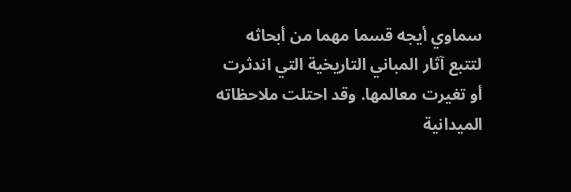سماوي أيجه قسما مهما من أبحاثه لتتبع آثار المباني التاريخية التي اندثرت أو تغيرت معالمها. وقد احتلت ملاحظاته الميدانية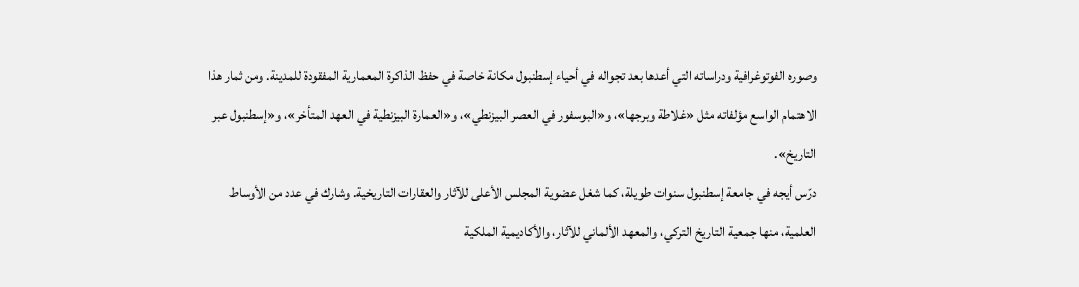وصوره الفوتوغرافية ودراساته التي أعدها بعد تجواله في أحياء إسطنبول مكانة خاصة في حفظ الذاكرة المعمارية المفقودة للمدينة. ومن ثمار هذا الاهتمام الواسع مؤلفاته مثل «غلاطة وبرجها»، و«البوسفور في العصر البيزنطي»، و«العمارة البيزنطية في العهد المتأخر»، و«إسطنبول عبر التاريخ».
درّس أيجه في جامعة إسطنبول سنوات طويلة، كما شغل عضوية المجلس الأعلى للآثار والعقارات التاريخية. وشارك في عدد من الأوساط العلمية، منها جمعية التاريخ التركي، والمعهد الألماني للآثار، والأكاديمية الملكية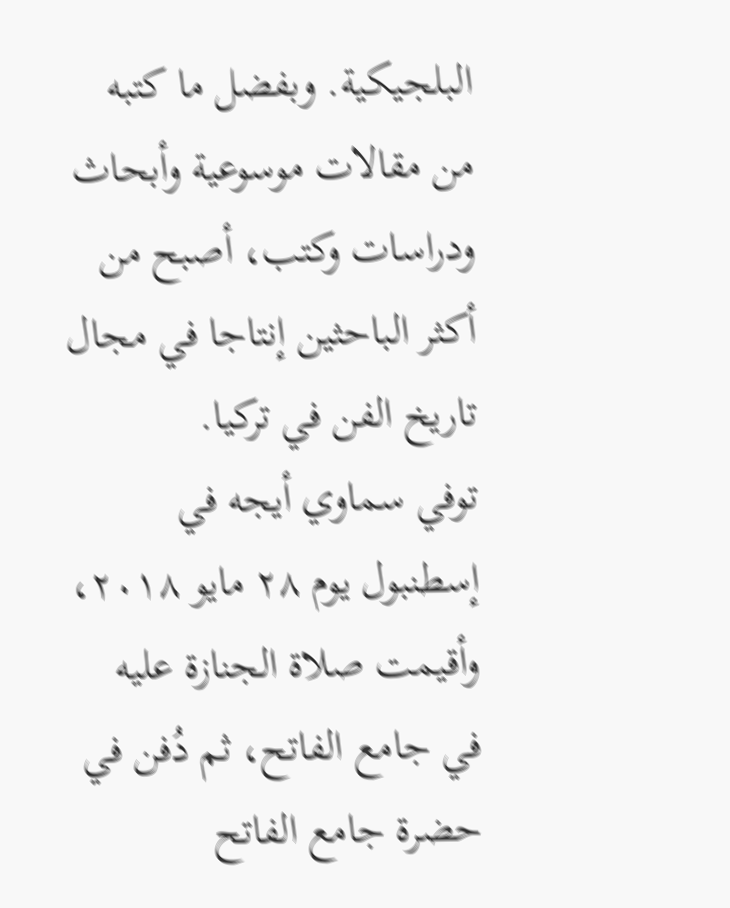البلجيكية. وبفضل ما كتبه من مقالات موسوعية وأبحاث ودراسات وكتب، أصبح من أكثر الباحثين إنتاجا في مجال تاريخ الفن في تركيا.
توفي سماوي أيجه في إسطنبول يوم ٢٨ مايو ٢٠١٨، وأقيمت صلاة الجنازة عليه في جامع الفاتح، ثم دُفن في حضرة جامع الفاتح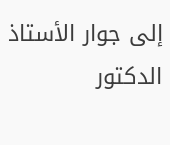إلى جوار الأستاذ الدكتور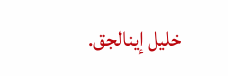خليل إينالجق.